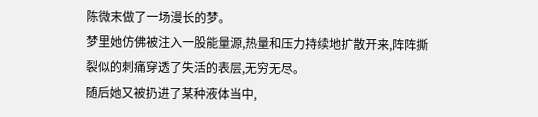陈微末做了一场漫长的梦。
梦里她仿佛被注入一股能量源,热量和压力持续地扩散开来,阵阵撕裂似的刺痛穿透了失活的表层,无穷无尽。
随后她又被扔进了某种液体当中,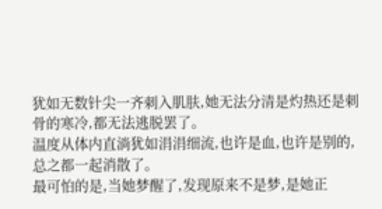犹如无数针尖一齐刺入肌肤,她无法分清是灼热还是刺骨的寒冷,都无法逃脱罢了。
温度从体内直淌犹如涓涓细流,也许是血,也许是别的,总之都一起消散了。
最可怕的是,当她梦醒了,发现原来不是梦,是她正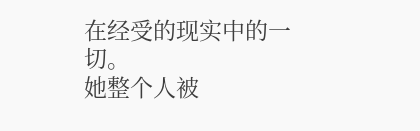在经受的现实中的一切。
她整个人被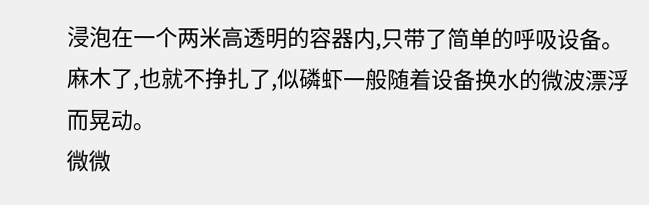浸泡在一个两米高透明的容器内,只带了简单的呼吸设备。
麻木了,也就不挣扎了,似磷虾一般随着设备换水的微波漂浮而晃动。
微微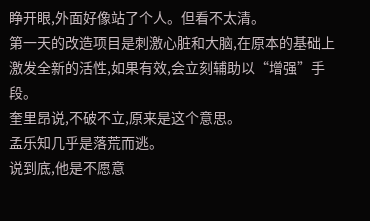睁开眼,外面好像站了个人。但看不太清。
第一天的改造项目是刺激心脏和大脑,在原本的基础上激发全新的活性,如果有效,会立刻辅助以“增强”手段。
奎里昂说,不破不立,原来是这个意思。
孟乐知几乎是落荒而逃。
说到底,他是不愿意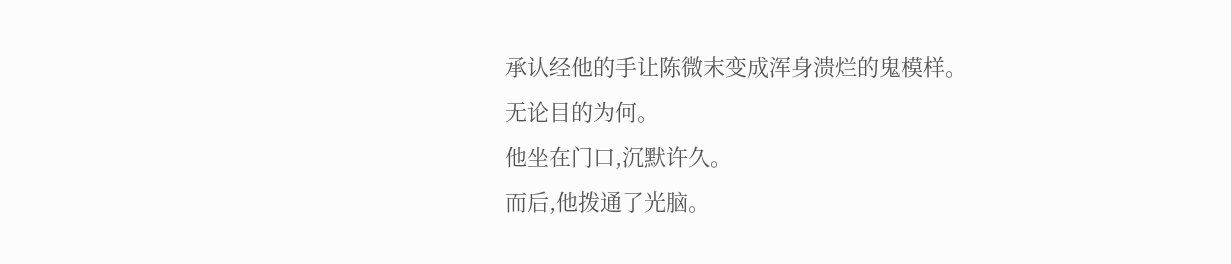承认经他的手让陈微末变成浑身溃烂的鬼模样。
无论目的为何。
他坐在门口,沉默许久。
而后,他拨通了光脑。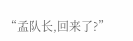“孟队长,回来了?”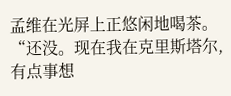孟维在光屏上正悠闲地喝茶。
“还没。现在我在克里斯塔尔,有点事想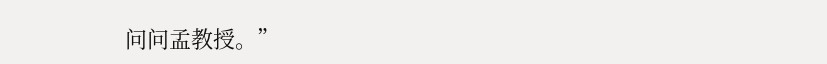问问孟教授。”